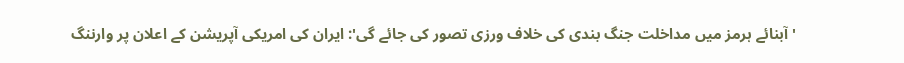'آبنائے ہرمز میں مداخلت جنگ بندی کی خلاف ورزی تصور کی جائے گی': ایران کی امریکی آپریشن کے اعلان پر وارننگ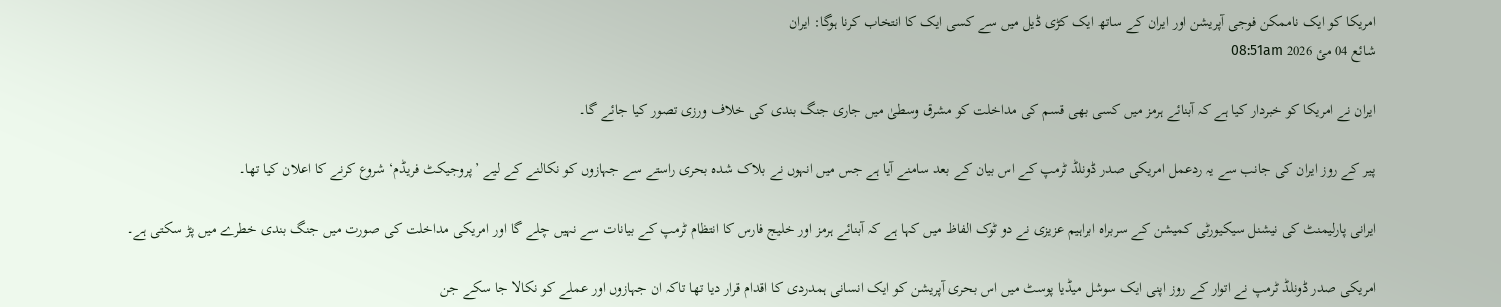امریکا کو ایک ناممکن فوجی آپریشن اور ایران کے ساتھ ایک کڑی ڈیل میں سے کسی ایک کا انتخاب کرنا ہوگا: ایران
شائع 04 مئ 2026 08:51am

ایران نے امریکا کو خبردار کیا ہے کہ آبنائے ہرمز میں کسی بھی قسم کی مداخلت کو مشرق وسطیٰ میں جاری جنگ بندی کی خلاف ورزی تصور کیا جائے گا۔

پیر کے روز ایران کی جانب سے یہ ردعمل امریکی صدر ڈونلڈ ٹرمپ کے اس بیان کے بعد سامنے آیا ہے جس میں انہوں نے بلاک شدہ بحری راستے سے جہازوں کو نکالنے کے لیے ’پروجیکٹ فریڈم‘ شروع کرنے کا اعلان کیا تھا۔

ایرانی پارلیمنٹ کی نیشنل سیکیورٹی کمیشن کے سربراہ ابراہیم عزیزی نے دو ٹوک الفاظ میں کہا ہے کہ آبنائے ہرمز اور خلیج فارس کا انتظام ٹرمپ کے بیانات سے نہیں چلے گا اور امریکی مداخلت کی صورت میں جنگ بندی خطرے میں پڑ سکتی ہے۔

امریکی صدر ڈونلڈ ٹرمپ نے اتوار کے روز اپنی ایک سوشل میڈیا پوسٹ میں اس بحری آپریشن کو ایک انسانی ہمدردی کا اقدام قرار دیا تھا تاکہ ان جہازوں اور عملے کو نکالا جا سکے جن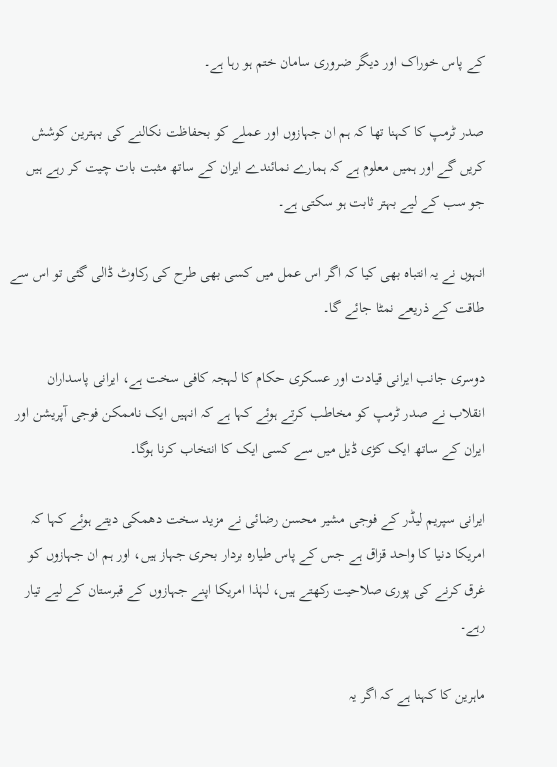کے پاس خوراک اور دیگر ضروری سامان ختم ہو رہا ہے۔

صدر ٹرمپ کا کہنا تھا کہ ہم ان جہازوں اور عملے کو بحفاظت نکالنے کی بہترین کوشش کریں گے اور ہمیں معلوم ہے کہ ہمارے نمائندے ایران کے ساتھ مثبت بات چیت کر رہے ہیں جو سب کے لیے بہتر ثابت ہو سکتی ہے۔

انہوں نے یہ انتباہ بھی کیا کہ اگر اس عمل میں کسی بھی طرح کی رکاوٹ ڈالی گئی تو اس سے طاقت کے ذریعے نمٹا جائے گا۔

دوسری جانب ایرانی قیادت اور عسکری حکام کا لہجہ کافی سخت ہے، ایرانی پاسداران انقلاب نے صدر ٹرمپ کو مخاطب کرتے ہوئے کہا ہے کہ انہیں ایک ناممکن فوجی آپریشن اور ایران کے ساتھ ایک کڑی ڈیل میں سے کسی ایک کا انتخاب کرنا ہوگا۔

ایرانی سپریم لیڈر کے فوجی مشیر محسن رضائی نے مزید سخت دھمکی دیتے ہوئے کہا کہ امریکا دنیا کا واحد قزاق ہے جس کے پاس طیارہ بردار بحری جہاز ہیں، اور ہم ان جہازوں کو غرق کرنے کی پوری صلاحیت رکھتے ہیں، لہٰذا امریکا اپنے جہازوں کے قبرستان کے لیے تیار رہے۔

ماہرین کا کہنا ہے کہ اگر یہ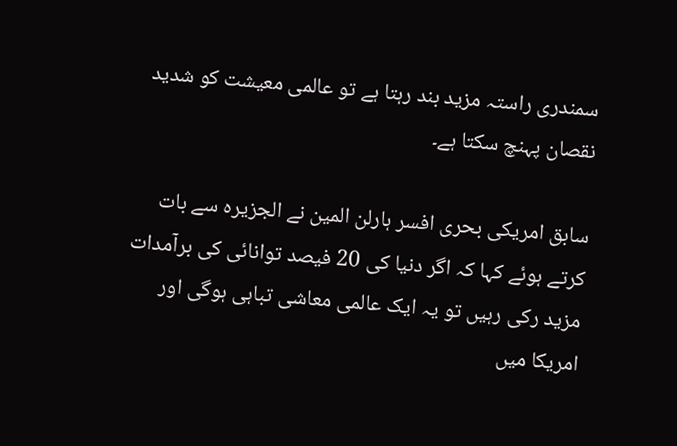سمندری راستہ مزید بند رہتا ہے تو عالمی معیشت کو شدید نقصان پہنچ سکتا ہے۔

سابق امریکی بحری افسر ہارلن المین نے الجزیرہ سے بات کرتے ہوئے کہا کہ اگر دنیا کی 20 فیصد توانائی کی برآمدات مزید رکی رہیں تو یہ ایک عالمی معاشی تباہی ہوگی اور امریکا میں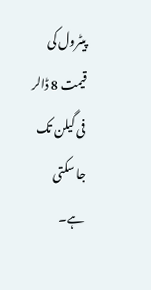پیٹرول کی قیمت 8 ڈالر فی گیلن تک جا سکتی ہے۔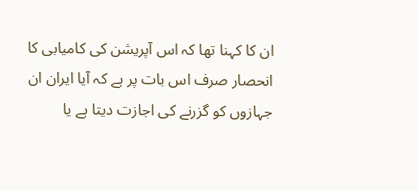ان کا کہنا تھا کہ اس آپریشن کی کامیابی کا انحصار صرف اس بات پر ہے کہ آیا ایران ان جہازوں کو گزرنے کی اجازت دیتا ہے یا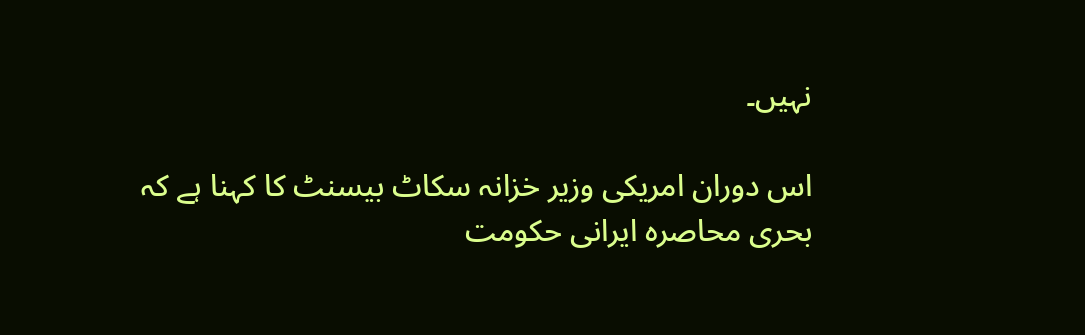نہیں۔

اس دوران امریکی وزیر خزانہ سکاٹ بیسنٹ کا کہنا ہے کہ بحری محاصرہ ایرانی حکومت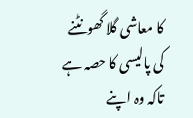کا معاشی گلا گھونٹنے کی پالیسی کا حصہ ہے تاکہ وہ اپنے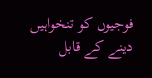فوجیوں کو تنخواہیں دینے کے قابل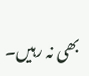بھی نہ رہیں۔